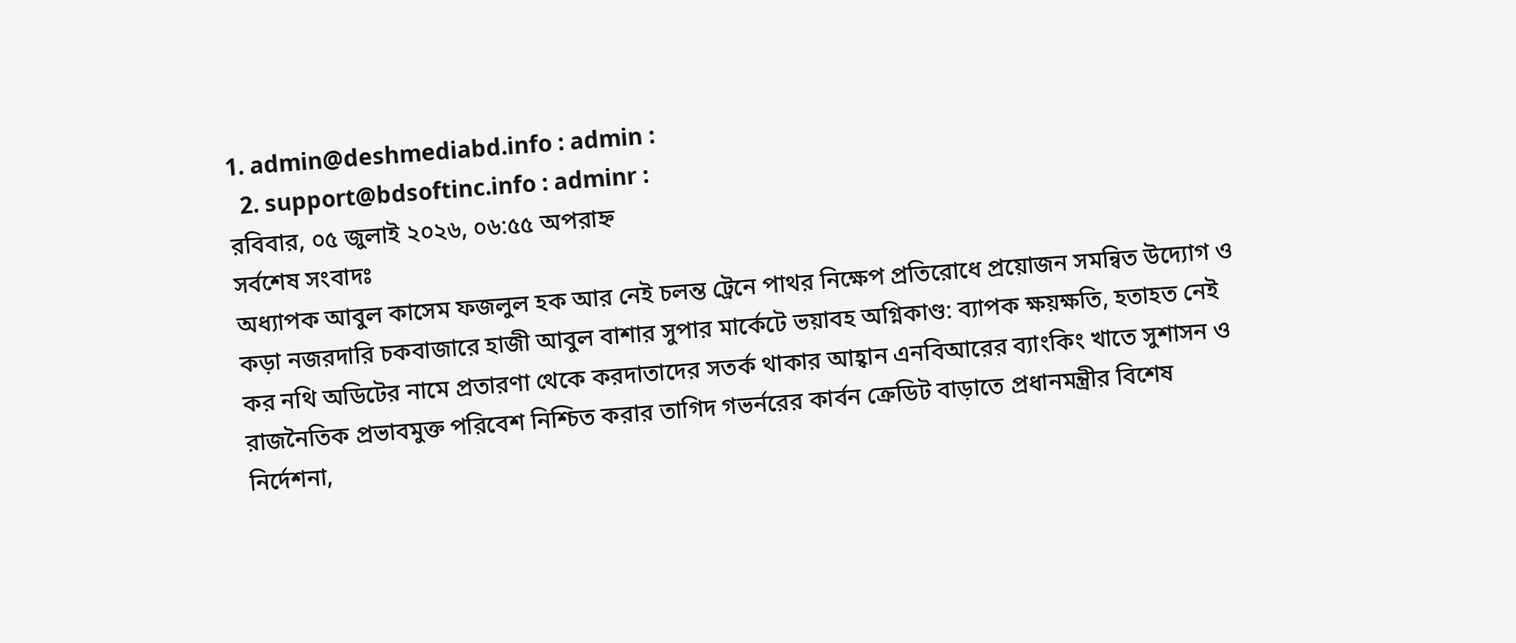1. admin@deshmediabd.info : admin :
  2. support@bdsoftinc.info : adminr :
রবিবার, ০৫ জুলাই ২০২৬, ০৬:৫৫ অপরাহ্ন
সর্বশেষ সংবাদঃ
অধ্যাপক আবুল কাসেম ফজলুল হক আর নেই চলন্ত ট্রেনে পাথর নিক্ষেপ প্রতিরোধে প্রয়োজন সমন্বিত উদ্যোগ ও কড়া নজরদারি চকবাজারে হাজী আবুল বাশার সুপার মার্কেটে ভয়াবহ অগ্নিকাণ্ড: ব্যাপক ক্ষয়ক্ষতি, হতাহত নেই কর নথি অডিটের নামে প্রতারণা থেকে করদাতাদের সতর্ক থাকার আহ্বান এনবিআরের ব্যাংকিং খাতে সুশাসন ও রাজনৈতিক প্রভাবমুক্ত পরিবেশ নিশ্চিত করার তাগিদ গভর্নরের কার্বন ক্রেডিট বাড়াতে প্রধানমন্ত্রীর বিশেষ নির্দেশনা,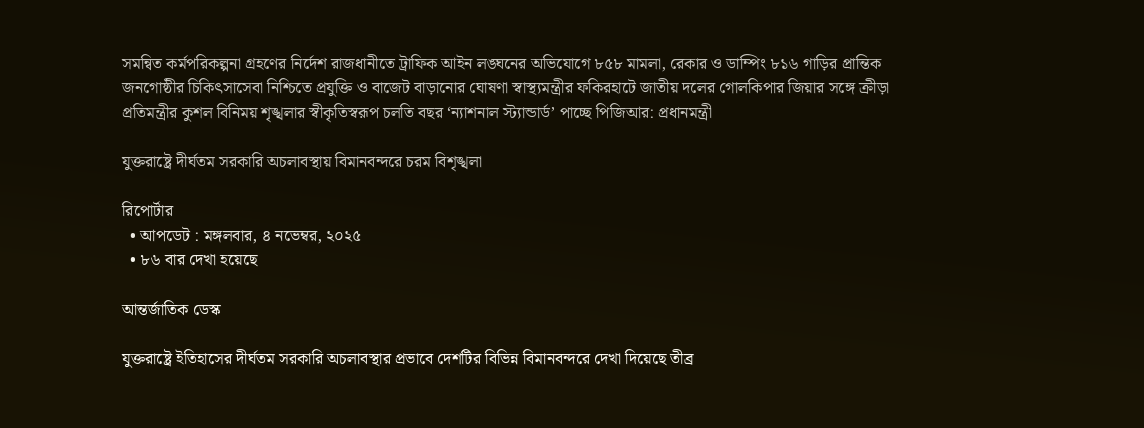সমন্বিত কর্মপরিকল্পনা গ্রহণের নির্দেশ রাজধানীতে ট্রাফিক আইন লঙ্ঘনের অভিযোগে ৮৫৮ মামলা, রেকার ও ডাম্পিং ৮১৬ গাড়ির প্রান্তিক জনগোষ্ঠীর চিকিৎসাসেবা নিশ্চিতে প্রযুক্তি ও বাজেট বাড়ানোর ঘোষণা স্বাস্থ্যমন্ত্রীর ফকিরহাটে জাতীয় দলের গোলকিপার জিয়ার সঙ্গে ক্রীড়া প্রতিমন্ত্রীর কুশল বিনিময় শৃঙ্খলার স্বীকৃতিস্বরূপ চলতি বছর ‘ন্যাশনাল স্ট্যান্ডার্ড’ পাচ্ছে পিজিআর: প্রধানমন্ত্রী

যুক্তরাষ্ট্রে দীর্ঘতম সরকারি অচলাবস্থায় বিমানবন্দরে চরম বিশৃঙ্খলা

রিপোর্টার
  • আপডেট : মঙ্গলবার, ৪ নভেম্বর, ২০২৫
  • ৮৬ বার দেখা হয়েছে

আন্তর্জাতিক ডেস্ক

যুক্তরাষ্ট্রে ইতিহাসের দীর্ঘতম সরকারি অচলাবস্থার প্রভাবে দেশটির বিভিন্ন বিমানবন্দরে দেখা দিয়েছে তীব্র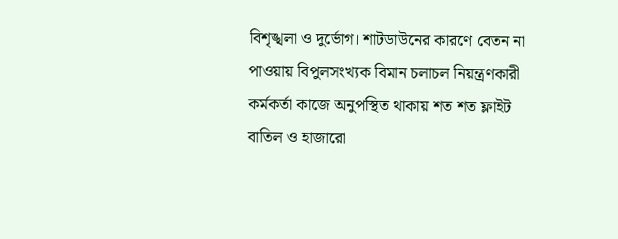বিশৃঙ্খলা ও দুর্ভোগ। শাটডাউনের কারণে বেতন না পাওয়ায় বিপুলসংখ্যক বিমান চলাচল নিয়ন্ত্রণকারী কর্মকর্তা কাজে অনুপস্থিত থাকায় শত শত ফ্লাইট বাতিল ও হাজারো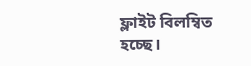ফ্লাইট বিলম্বিত হচ্ছে।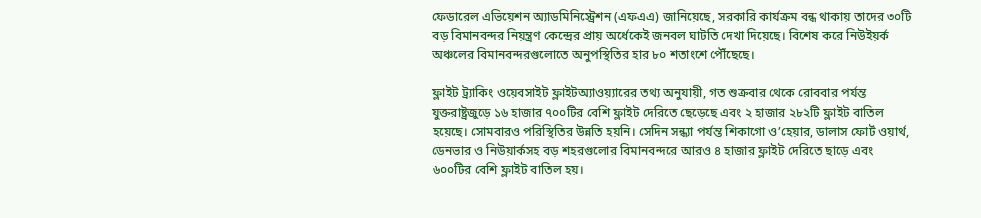ফেডারেল এভিয়েশন অ্যাডমিনিস্ট্রেশন (এফএএ) জানিয়েছে, সরকারি কার্যক্রম বন্ধ থাকায় তাদের ৩০টি বড় বিমানবন্দর নিয়ন্ত্রণ কেন্দ্রের প্রায় অর্ধেকেই জনবল ঘাটতি দেখা দিয়েছে। বিশেষ করে নিউইয়র্ক অঞ্চলের বিমানবন্দরগুলোতে অনুপস্থিতির হার ৮০ শতাংশে পৌঁছেছে।

ফ্লাইট ট্র্যাকিং ওয়েবসাইট ফ্লাইটঅ্যাওয়্যারের তথ্য অনুযায়ী, গত শুক্রবার থেকে রোববার পর্যন্ত যুক্তরাষ্ট্রজুড়ে ১৬ হাজার ৭০০টির বেশি ফ্লাইট দেরিতে ছেড়েছে এবং ২ হাজার ২৮২টি ফ্লাইট বাতিল হয়েছে। সোমবারও পরিস্থিতির উন্নতি হয়নি। সেদিন সন্ধ্যা পর্যন্ত শিকাগো ও’হেয়ার, ডালাস ফোর্ট ওয়ার্থ, ডেনভার ও নিউয়ার্কসহ বড় শহরগুলোর বিমানবন্দরে আরও ৪ হাজার ফ্লাইট দেরিতে ছাড়ে এবং ৬০০টির বেশি ফ্লাইট বাতিল হয়।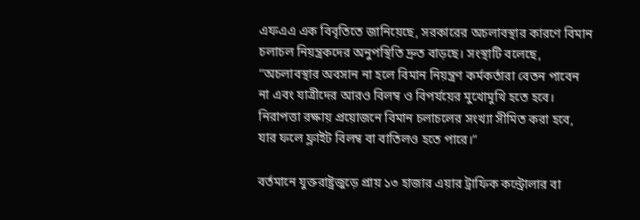এফএএ এক বিবৃতিতে জানিয়েছে, সরকারের অচলাবস্থার কারণে বিমান চলাচল নিয়ন্ত্রকদের অনুপস্থিতি দ্রুত বাড়ছে। সংস্থাটি বলেছে, “অচলাবস্থার অবসান না হলে বিমান নিয়ন্ত্রণ কর্মকর্তারা বেতন পাবেন না এবং যাত্রীদের আরও বিলম্ব ও বিপর্যয়ের মুখোমুখি হতে হবে। নিরাপত্তা রক্ষায় প্রয়োজনে বিমান চলাচলের সংখ্যা সীমিত করা হবে, যার ফলে ফ্লাইট বিলম্ব বা বাতিলও হতে পারে।”

বর্তমানে যুক্তরাষ্ট্রজুড়ে প্রায় ১৩ হাজার এয়ার ট্রাফিক কন্ট্রোলার বা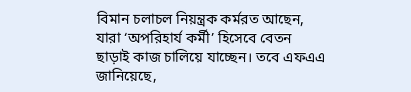বিমান চলাচল নিয়ন্ত্রক কর্মরত আছেন, যারা ‘অপরিহার্য কর্মী’ হিসেবে বেতন ছাড়াই কাজ চালিয়ে যাচ্ছেন। তবে এফএএ জানিয়েছে,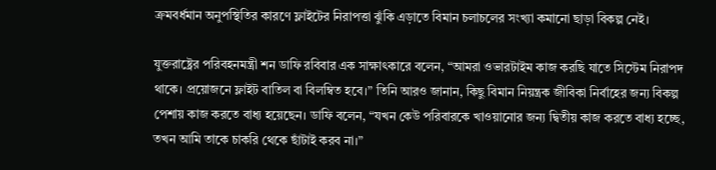ক্রমবর্ধমান অনুপস্থিতির কারণে ফ্লাইটের নিরাপত্তা ঝুঁকি এড়াতে বিমান চলাচলের সংখ্যা কমানো ছাড়া বিকল্প নেই।

যুক্তরাষ্ট্রের পরিবহনমন্ত্রী শন ডাফি রবিবার এক সাক্ষাৎকারে বলেন, “আমরা ওভারটাইম কাজ করছি যাতে সিস্টেম নিরাপদ থাকে। প্রয়োজনে ফ্লাইট বাতিল বা বিলম্বিত হবে।” তিনি আরও জানান, কিছু বিমান নিয়ন্ত্রক জীবিকা নির্বাহের জন্য বিকল্প পেশায় কাজ করতে বাধ্য হয়েছেন। ডাফি বলেন, “যখন কেউ পরিবারকে খাওয়ানোর জন্য দ্বিতীয় কাজ করতে বাধ্য হচ্ছে, তখন আমি তাকে চাকরি থেকে ছাঁটাই করব না।”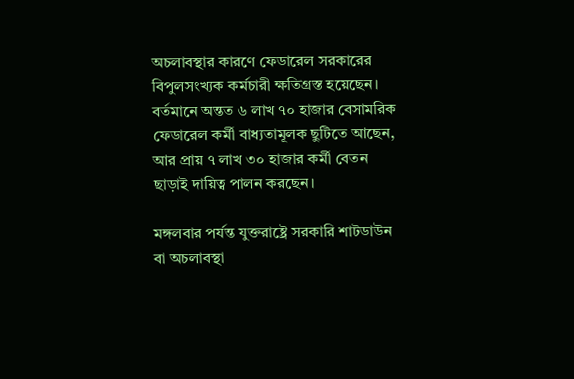অচলাবস্থার কারণে ফেডারেল সরকারের বিপুলসংখ্যক কর্মচারী ক্ষতিগ্রস্ত হয়েছেন। বর্তমানে অন্তত ৬ লাখ ৭০ হাজার বেসামরিক ফেডারেল কর্মী বাধ্যতামূলক ছুটিতে আছেন, আর প্রায় ৭ লাখ ৩০ হাজার কর্মী বেতন ছাড়াই দায়িত্ব পালন করছেন।

মঙ্গলবার পর্যন্ত যুক্তরাষ্ট্রে সরকারি শাটডাউন বা অচলাবস্থা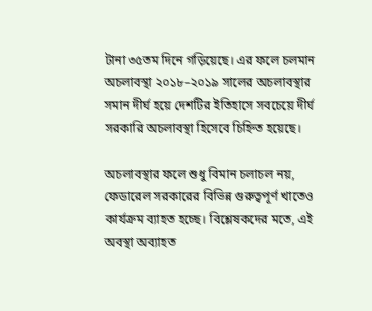টানা ৩৫তম দিনে গড়িয়েছে। এর ফলে চলমান অচলাবস্থা ২০১৮–২০১৯ সালের অচলাবস্থার সমান দীর্ঘ হয়ে দেশটির ইতিহাসে সবচেয়ে দীর্ঘ সরকারি অচলাবস্থা হিসেবে চিহ্নিত হয়েছে।

অচলাবস্থার ফলে শুধু বিমান চলাচল নয়, ফেডারেল সরকারের বিভিন্ন গুরুত্বপূর্ণ খাতেও কার্যক্রম ব্যাহত হচ্ছে। বিশ্লেষকদের মতে, এই অবস্থা অব্যাহত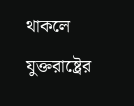থাকলে যুক্তরাষ্ট্রের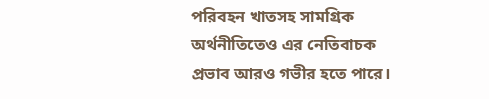পরিবহন খাতসহ সামগ্রিক অর্থনীতিতেও এর নেতিবাচক প্রভাব আরও গভীর হতে পারে।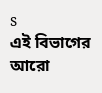s
এই বিভাগের আরো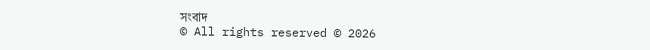সংবাদ
© All rights reserved © 2026